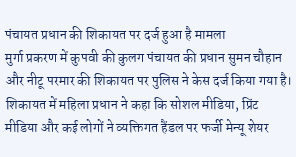पंचायत प्रधान की शिकायत पर दर्ज हुआ है मामला
मुर्गा प्रकरण में कुपवी की कुलग पंचायत की प्रधान सुमन चौहान और नीटू परमार की शिकायत पर पुलिस ने केस दर्ज किया गया है। शिकायत में महिला प्रधान ने कहा कि सोशल मीडिया, प्रिंट मीडिया और कई लोगों ने व्यक्तिगत हैंडल पर फर्जी मेन्यू शेयर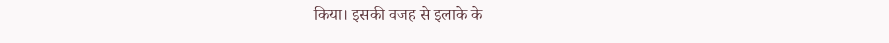किया। इसकी वजह से इलाके के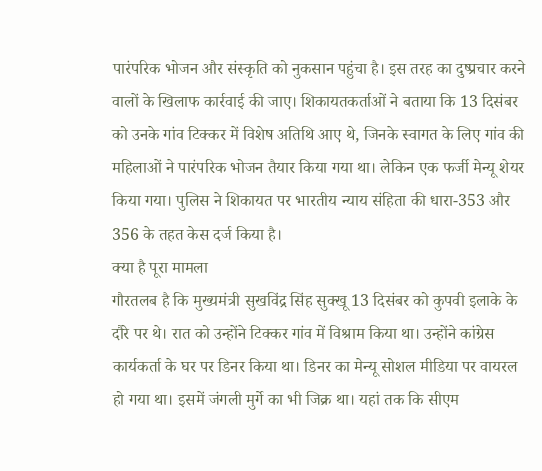पारंपरिक भोजन और संस्कृति को नुकसान पहुंचा है। इस तरह का दुष्प्रचार करने वालों के खिलाफ कार्रवाई की जाए। शिकायतकर्ताओं ने बताया कि 13 दिसंबर को उनके गांव टिक्कर में विशेष अतिथि आए थे, जिनके स्वागत के लिए गांव की महिलाओं ने पारंपरिक भोजन तैयार किया गया था। लेकिन एक फर्जी मेन्यू शेयर किया गया। पुलिस ने शिकायत पर भारतीय न्याय संहिता की धारा-353 और 356 के तहत केस दर्ज किया है।
क्या है पूरा मामला
गौरतलब है कि मुख्यमंत्री सुखविंद्र सिंह सुक्खू 13 दिसंबर को कुपवी इलाके के दौरे पर थे। रात को उन्होंने टिक्कर गांव में विश्राम किया था। उन्होंने कांग्रेस कार्यकर्ता के घर पर डिनर किया था। डिनर का मेन्यू सोशल मीडिया पर वायरल हो गया था। इसमें जंगली मुर्गे का भी जिक्र था। यहां तक कि सीएम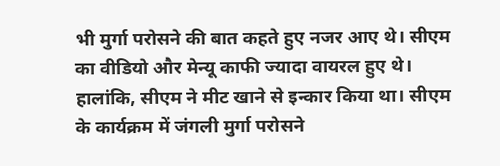भी मुर्गा परोसने की बात कहते हुए नजर आए थे। सीएम का वीडियो और मेन्यू काफी ज्यादा वायरल हुए थे। हालांकि, सीएम ने मीट खाने से इन्कार किया था। सीएम के कार्यक्रम में जंगली मुर्गा परोसने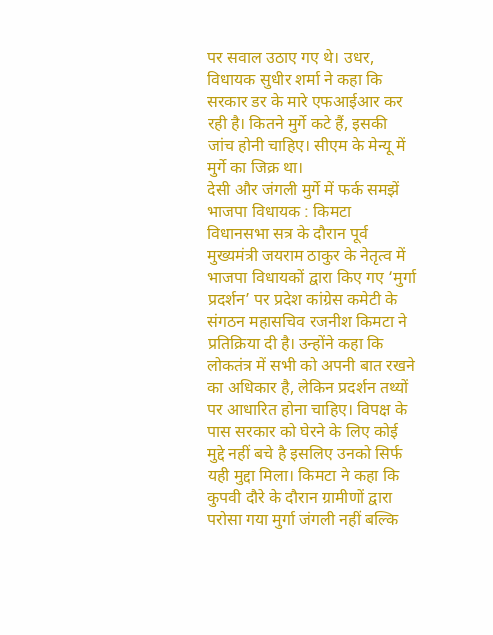पर सवाल उठाए गए थे। उधर, विधायक सुधीर शर्मा ने कहा कि सरकार डर के मारे एफआईआर कर रही है। कितने मुर्गे कटे हैं, इसकी जांच होनी चाहिए। सीएम के मेन्यू में मुर्गे का जिक्र था।
देसी और जंगली मुर्गे में फर्क समझें भाजपा विधायक : किमटा
विधानसभा सत्र के दौरान पूर्व मुख्यमंत्री जयराम ठाकुर के नेतृत्व में भाजपा विधायकों द्वारा किए गए ‘मुर्गा प्रदर्शन’ पर प्रदेश कांग्रेस कमेटी के संगठन महासचिव रजनीश किमटा ने प्रतिक्रिया दी है। उन्होंने कहा कि लोकतंत्र में सभी को अपनी बात रखने का अधिकार है, लेकिन प्रदर्शन तथ्यों पर आधारित होना चाहिए। विपक्ष के पास सरकार को घेरने के लिए कोई मुद्दे नहीं बचे है इसलिए उनको सिर्फ यही मुद्दा मिला। किमटा ने कहा कि कुपवी दौरे के दौरान ग्रामीणों द्वारा परोसा गया मुर्गा जंगली नहीं बल्कि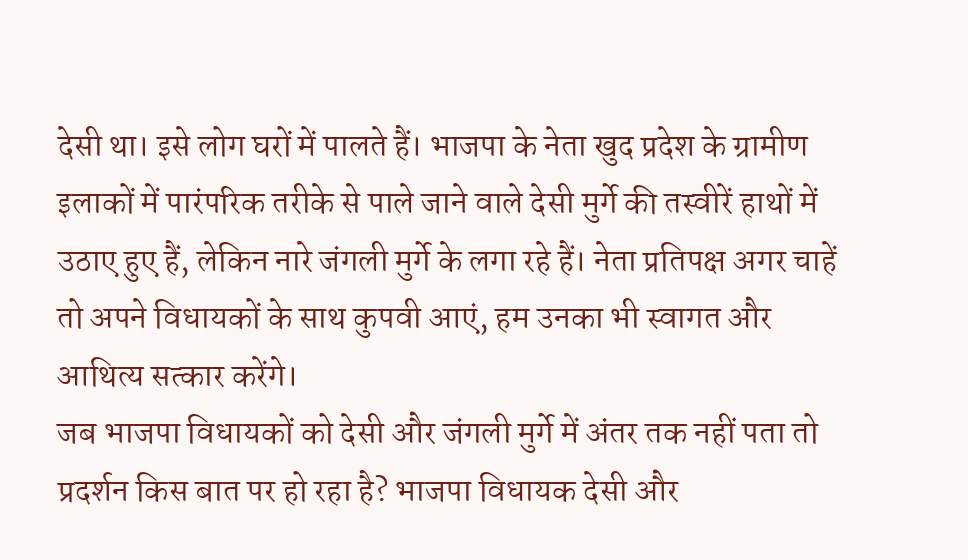देसी था। इसे लोग घरों में पालते हैं। भाजपा के नेता खुद प्रदेश के ग्रामीण इलाकों में पारंपरिक तरीके से पाले जाने वाले देसी मुर्गे की तस्वीरें हाथों में उठाए हुए हैं, लेकिन नारे जंगली मुर्गे के लगा रहे हैं। नेता प्रतिपक्ष अगर चाहें तो अपने विधायकों के साथ कुपवी आएं, हम उनका भी स्वागत और आथित्य सत्कार करेंगे।
जब भाजपा विधायकों को देसी और जंगली मुर्गे में अंतर तक नहीं पता तो प्रदर्शन किस बात पर हो रहा है? भाजपा विधायक देसी और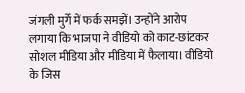जंगली मुर्गे में फर्क समझें। उन्होंने आरोप लगाया कि भाजपा ने वीडियो को काट-छांटकर सोशल मीडिया और मीडिया में फैलाया। वीडियो के जिस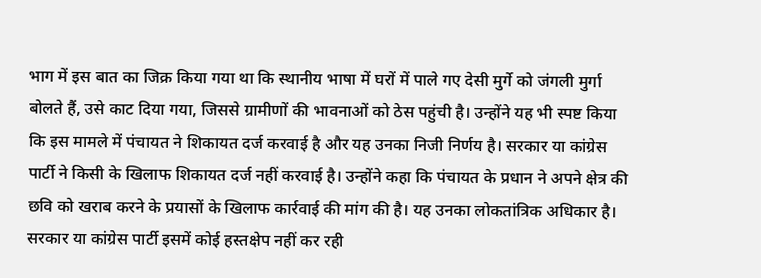भाग में इस बात का जिक्र किया गया था कि स्थानीय भाषा में घरों में पाले गए देसी मुर्गे को जंगली मुर्गा बोलते हैं, उसे काट दिया गया, जिससे ग्रामीणों की भावनाओं को ठेस पहुंची है। उन्होंने यह भी स्पष्ट किया कि इस मामले में पंचायत ने शिकायत दर्ज करवाई है और यह उनका निजी निर्णय है। सरकार या कांग्रेस पार्टी ने किसी के खिलाफ शिकायत दर्ज नहीं करवाई है। उन्होंने कहा कि पंचायत के प्रधान ने अपने क्षेत्र की छवि को खराब करने के प्रयासों के खिलाफ कार्रवाई की मांग की है। यह उनका लोकतांत्रिक अधिकार है। सरकार या कांग्रेस पार्टी इसमें कोई हस्तक्षेप नहीं कर रही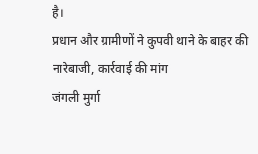है।
प्रधान और ग्रामीणों ने कुपवी थाने के बाहर की नारेबाजी, कार्रवाई की मांग
जंगली मुर्गा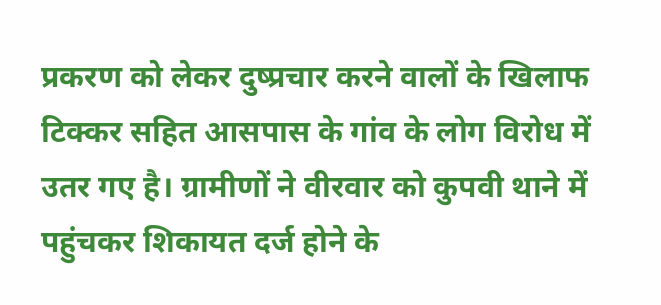प्रकरण को लेकर दुष्प्रचार करने वालों के खिलाफ टिक्कर सहित आसपास के गांव के लोग विरोध में उतर गए है। ग्रामीणों ने वीरवार को कुपवी थाने में पहुंचकर शिकायत दर्ज होने के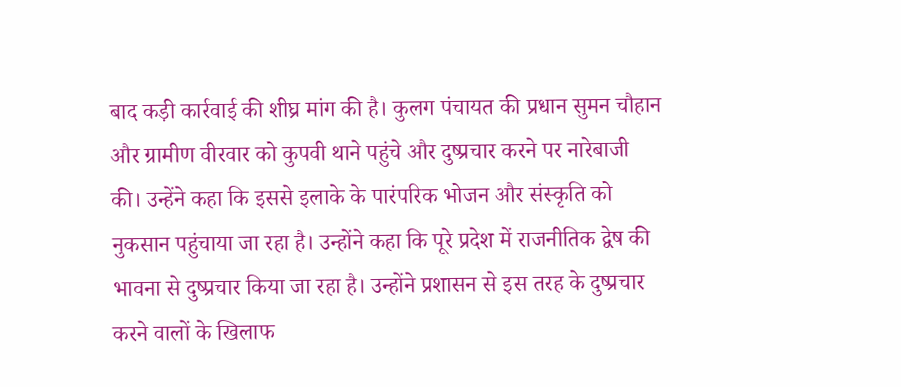बाद कड़ी कार्रवाई की शीघ्र मांग की है। कुलग पंचायत की प्रधान सुमन चौहान और ग्रामीण वीरवार को कुपवी थाने पहुंचे और दुष्प्रचार करने पर नारेबाजी की। उन्हेंने कहा कि इससे इलाके के पारंपरिक भोजन और संस्कृति को नुकसान पहुंचाया जा रहा है। उन्होंने कहा कि पूरे प्रदेश में राजनीतिक द्वेष की भावना से दुष्प्रचार किया जा रहा है। उन्होंने प्रशासन से इस तरह के दुष्प्रचार करने वालों के खिलाफ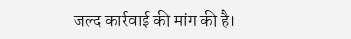जल्द कार्रवाई की मांग की है।